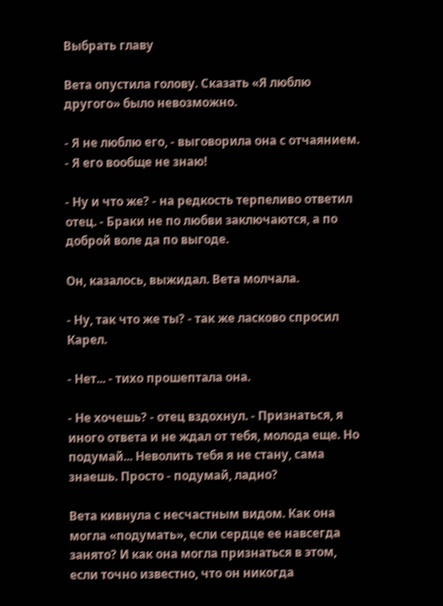Выбрать главу

Вета опустила голову. Сказать «Я люблю другого» было невозможно.

- Я не люблю его, - выговорила она с отчаянием. - Я его вообще не знаю!

- Ну и что же? - на редкость терпеливо ответил отец. - Браки не по любви заключаются, а по доброй воле да по выгоде.

Он, казалось, выжидал. Вета молчала.

- Ну, так что же ты? - так же ласково спросил Карел.

- Нет... - тихо прошептала она.

- Не хочешь? - отец вздохнул. - Признаться, я иного ответа и не ждал от тебя, молода еще. Но подумай... Неволить тебя я не стану, сама знаешь. Просто - подумай, ладно?

Вета кивнула с несчастным видом. Как она могла «подумать», если сердце ее навсегда занято? И как она могла признаться в этом, если точно известно, что он никогда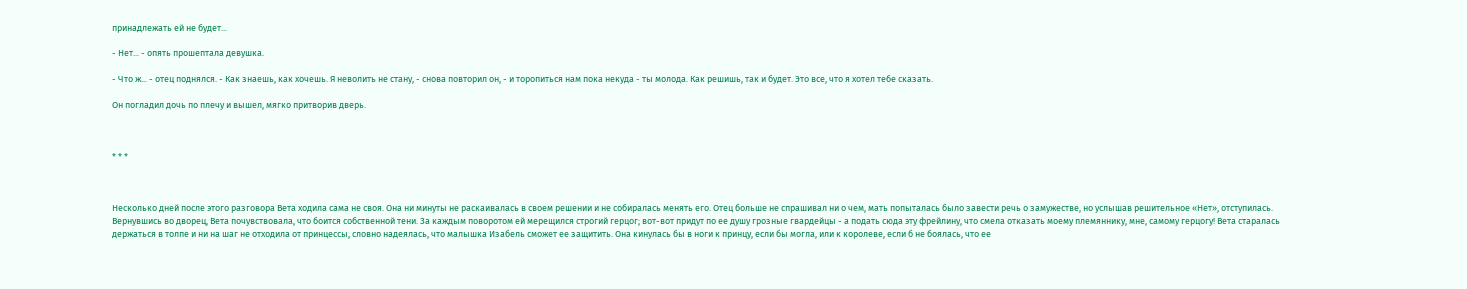принадлежать ей не будет...

- Нет... - опять прошептала девушка.

- Что ж... - отец поднялся. - Как знаешь, как хочешь. Я неволить не стану, - снова повторил он, - и торопиться нам пока некуда - ты молода. Как решишь, так и будет. Это все, что я хотел тебе сказать.

Он погладил дочь по плечу и вышел, мягко притворив дверь.



* * *



Несколько дней после этого разговора Вета ходила сама не своя. Она ни минуты не раскаивалась в своем решении и не собиралась менять его. Отец больше не спрашивал ни о чем, мать попыталась было завести речь о замужестве, но услышав решительное «Нет», отступилась. Вернувшись во дворец, Вета почувствовала, что боится собственной тени. За каждым поворотом ей мерещился строгий герцог; вот-вот придут по ее душу грозные гвардейцы - а подать сюда эту фрейлину, что смела отказать моему племяннику, мне, самому герцогу! Вета старалась держаться в толпе и ни на шаг не отходила от принцессы, словно надеялась, что малышка Изабель сможет ее защитить. Она кинулась бы в ноги к принцу, если бы могла, или к королеве, если б не боялась, что ее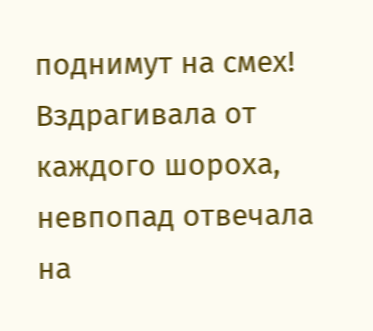поднимут на смех! Вздрагивала от каждого шороха, невпопад отвечала на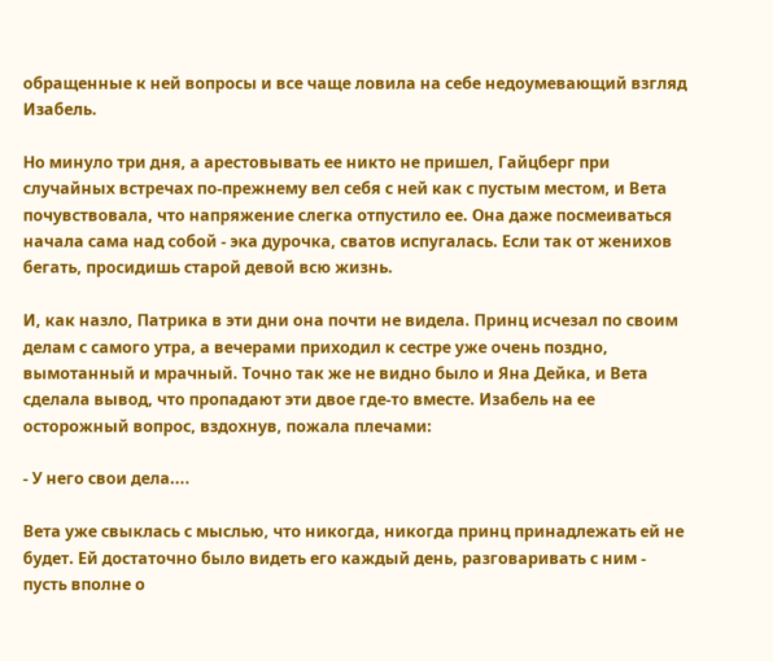обращенные к ней вопросы и все чаще ловила на себе недоумевающий взгляд Изабель.

Но минуло три дня, а арестовывать ее никто не пришел, Гайцберг при случайных встречах по-прежнему вел себя с ней как с пустым местом, и Вета почувствовала, что напряжение слегка отпустило ее. Она даже посмеиваться начала сама над собой - эка дурочка, сватов испугалась. Если так от женихов бегать, просидишь старой девой всю жизнь.

И, как назло, Патрика в эти дни она почти не видела. Принц исчезал по своим делам с самого утра, а вечерами приходил к сестре уже очень поздно, вымотанный и мрачный. Точно так же не видно было и Яна Дейка, и Вета сделала вывод, что пропадают эти двое где-то вместе. Изабель на ее осторожный вопрос, вздохнув, пожала плечами:

- У него свои дела....

Вета уже свыклась с мыслью, что никогда, никогда принц принадлежать ей не будет. Ей достаточно было видеть его каждый день, разговаривать с ним - пусть вполне о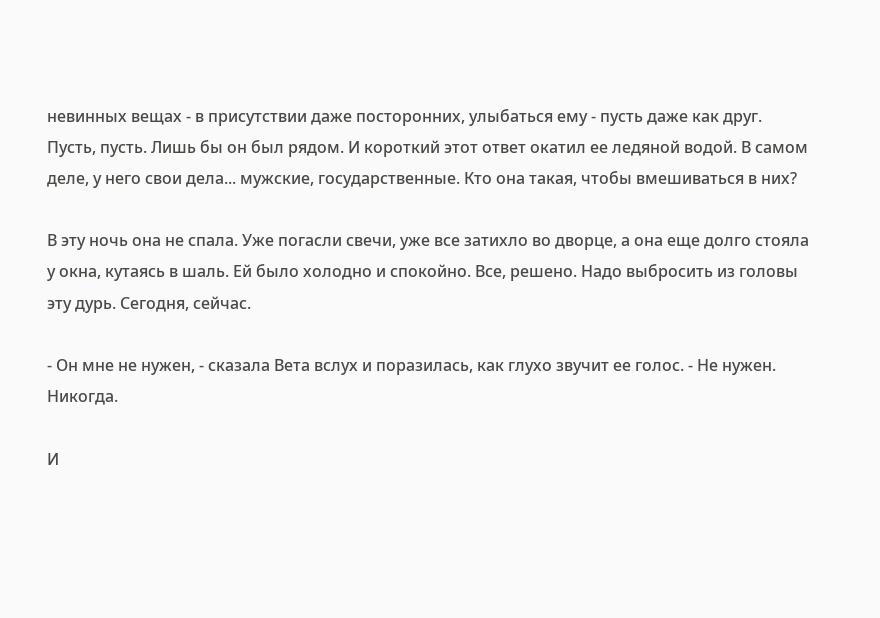невинных вещах - в присутствии даже посторонних, улыбаться ему - пусть даже как друг. Пусть, пусть. Лишь бы он был рядом. И короткий этот ответ окатил ее ледяной водой. В самом деле, у него свои дела... мужские, государственные. Кто она такая, чтобы вмешиваться в них?

В эту ночь она не спала. Уже погасли свечи, уже все затихло во дворце, а она еще долго стояла у окна, кутаясь в шаль. Ей было холодно и спокойно. Все, решено. Надо выбросить из головы эту дурь. Сегодня, сейчас.

- Он мне не нужен, - сказала Вета вслух и поразилась, как глухо звучит ее голос. - Не нужен. Никогда.

И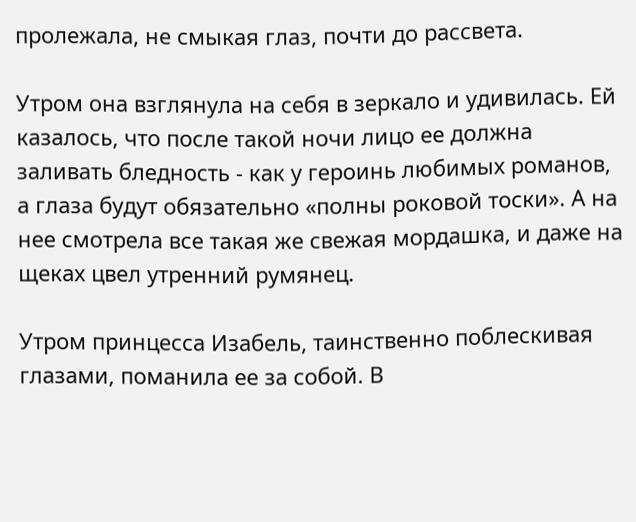пролежала, не смыкая глаз, почти до рассвета.

Утром она взглянула на себя в зеркало и удивилась. Ей казалось, что после такой ночи лицо ее должна заливать бледность - как у героинь любимых романов, а глаза будут обязательно «полны роковой тоски». А на нее смотрела все такая же свежая мордашка, и даже на щеках цвел утренний румянец.

Утром принцесса Изабель, таинственно поблескивая глазами, поманила ее за собой. В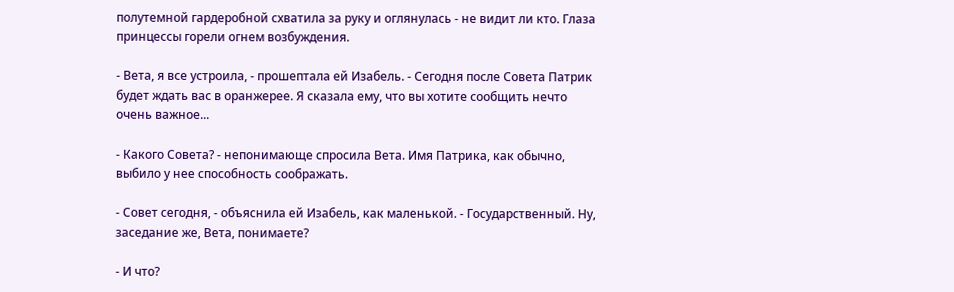полутемной гардеробной схватила за руку и оглянулась - не видит ли кто. Глаза принцессы горели огнем возбуждения.

- Вета, я все устроила, - прошептала ей Изабель. - Сегодня после Совета Патрик будет ждать вас в оранжерее. Я сказала ему, что вы хотите сообщить нечто очень важное...

- Какого Совета? - непонимающе спросила Вета. Имя Патрика, как обычно, выбило у нее способность соображать.

- Совет сегодня, - объяснила ей Изабель, как маленькой. - Государственный. Ну, заседание же, Вета, понимаете?

- И что?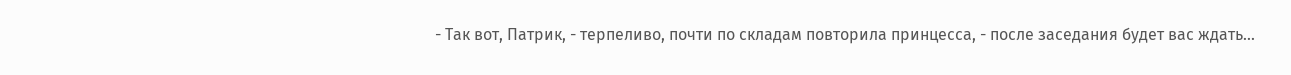- Так вот, Патрик, - терпеливо, почти по складам повторила принцесса, - после заседания будет вас ждать...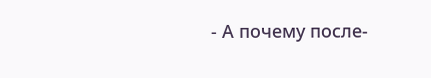- А почему после-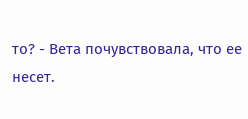то? - Вета почувствовала, что ее несет.